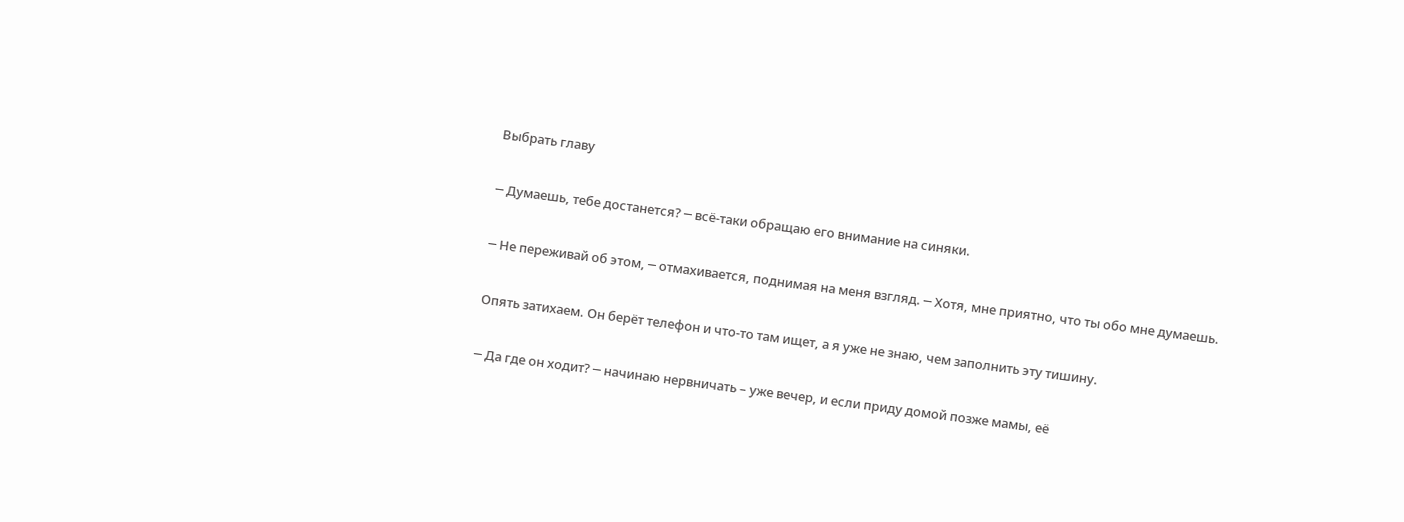Выбрать главу

─ Думаешь, тебе достанется? ─ всё-таки обращаю его внимание на синяки.

─ Не переживай об этом, ─ отмахивается, поднимая на меня взгляд. ─ Хотя, мне приятно, что ты обо мне думаешь.

Опять затихаем. Он берёт телефон и что-то там ищет, а я уже не знаю, чем заполнить эту тишину.

─ Да где он ходит? ─ начинаю нервничать – уже вечер, и если приду домой позже мамы, её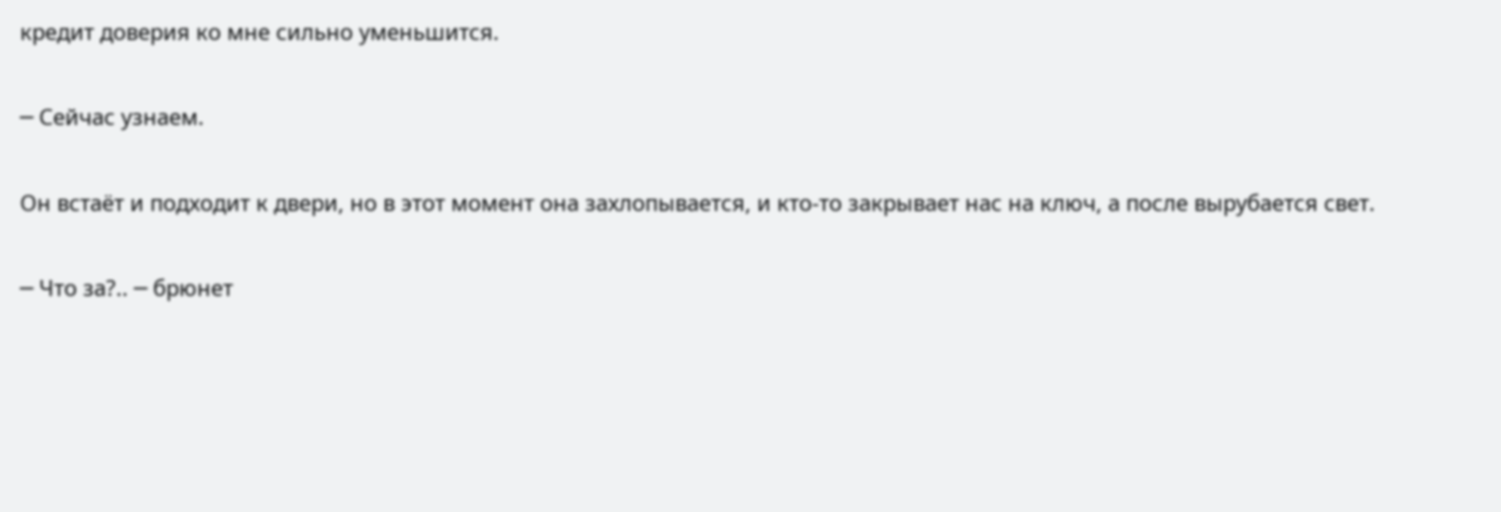кредит доверия ко мне сильно уменьшится.

─ Сейчас узнаем.

Он встаёт и подходит к двери, но в этот момент она захлопывается, и кто-то закрывает нас на ключ, а после вырубается свет.

─ Что за?.. ─ брюнет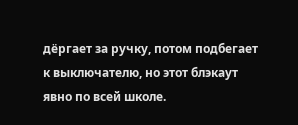дёргает за ручку, потом подбегает к выключателю, но этот блэкаут явно по всей школе.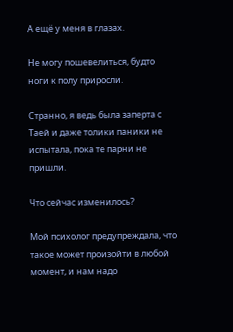А ещё у меня в глазах.

Не могу пошевелиться, будто ноги к полу приросли.

Странно, я ведь была заперта с Таей и даже толики паники не испытала, пока те парни не пришли.

Что сейчас изменилось?

Мой психолог предупреждала, что такое может произойти в любой момент, и нам надо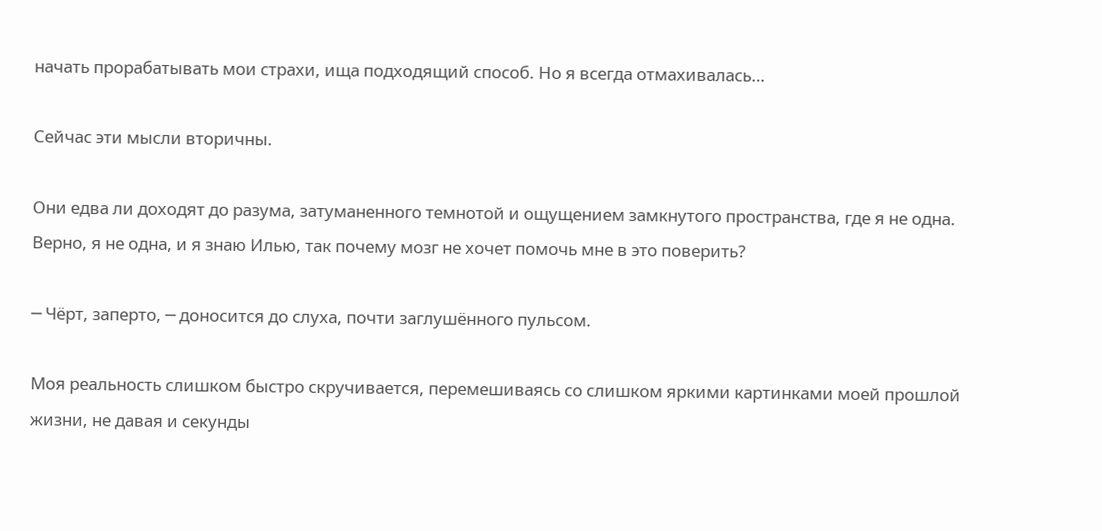начать прорабатывать мои страхи, ища подходящий способ. Но я всегда отмахивалась…

Сейчас эти мысли вторичны.

Они едва ли доходят до разума, затуманенного темнотой и ощущением замкнутого пространства, где я не одна. Верно, я не одна, и я знаю Илью, так почему мозг не хочет помочь мне в это поверить?

─ Чёрт, заперто, ─ доносится до слуха, почти заглушённого пульсом.

Моя реальность слишком быстро скручивается, перемешиваясь со слишком яркими картинками моей прошлой жизни, не давая и секунды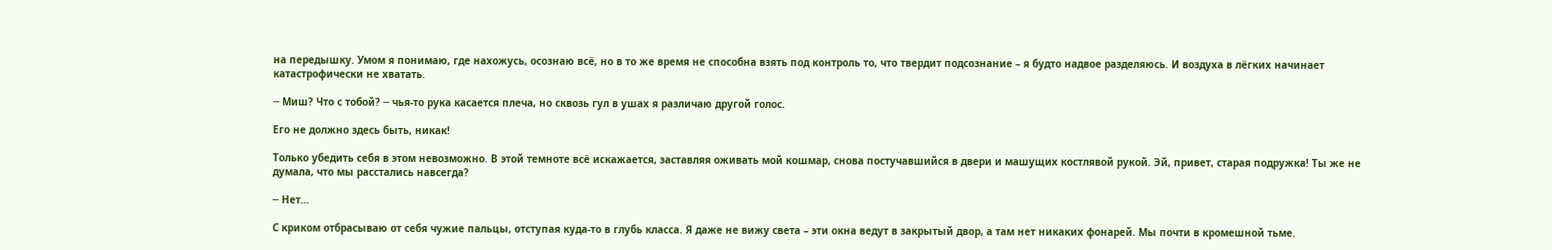на передышку. Умом я понимаю, где нахожусь, осознаю всё, но в то же время не способна взять под контроль то, что твердит подсознание – я будто надвое разделяюсь. И воздуха в лёгких начинает катастрофически не хватать.

─ Миш? Что с тобой? ─ чья-то рука касается плеча, но сквозь гул в ушах я различаю другой голос.

Его не должно здесь быть, никак!

Только убедить себя в этом невозможно. В этой темноте всё искажается, заставляя оживать мой кошмар, снова постучавшийся в двери и машущих костлявой рукой. Эй, привет, старая подружка! Ты же не думала, что мы расстались навсегда?

─ Нет…

С криком отбрасываю от себя чужие пальцы, отступая куда-то в глубь класса. Я даже не вижу света – эти окна ведут в закрытый двор, а там нет никаких фонарей. Мы почти в кромешной тьме.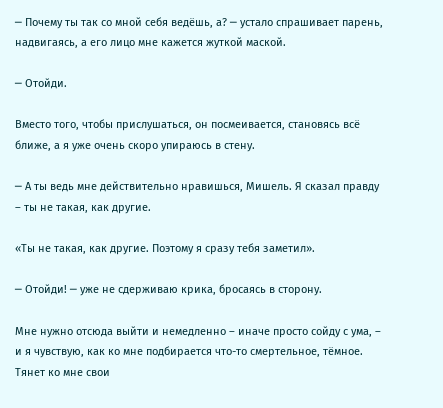─ Почему ты так со мной себя ведёшь, а? ─ устало спрашивает парень, надвигаясь, а его лицо мне кажется жуткой маской.

─ Отойди.

Вместо того, чтобы прислушаться, он посмеивается, становясь всё ближе, а я уже очень скоро упираюсь в стену.

─ А ты ведь мне действительно нравишься, Мишель. Я сказал правду – ты не такая, как другие.

«Ты не такая, как другие. Поэтому я сразу тебя заметил».

─ Отойди! ─ уже не сдерживаю крика, бросаясь в сторону.

Мне нужно отсюда выйти и немедленно – иначе просто сойду с ума, – и я чувствую, как ко мне подбирается что-то смертельное, тёмное. Тянет ко мне свои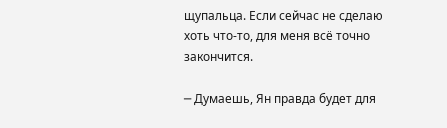щупальца. Если сейчас не сделаю хоть что-то, для меня всё точно закончится.

─ Думаешь, Ян правда будет для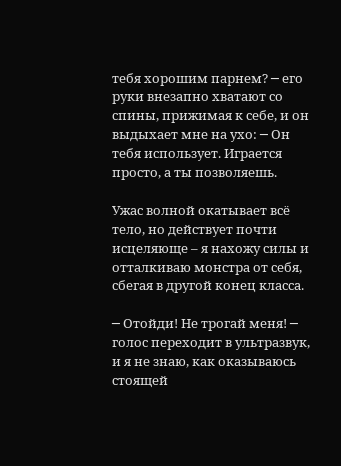тебя хорошим парнем? ─ его руки внезапно хватают со спины, прижимая к себе, и он выдыхает мне на ухо: ─ Он тебя использует. Играется просто, а ты позволяешь.

Ужас волной окатывает всё тело, но действует почти исцеляюще – я нахожу силы и отталкиваю монстра от себя, сбегая в другой конец класса.

─ Отойди! Не трогай меня! ─ голос переходит в ультразвук, и я не знаю, как оказываюсь стоящей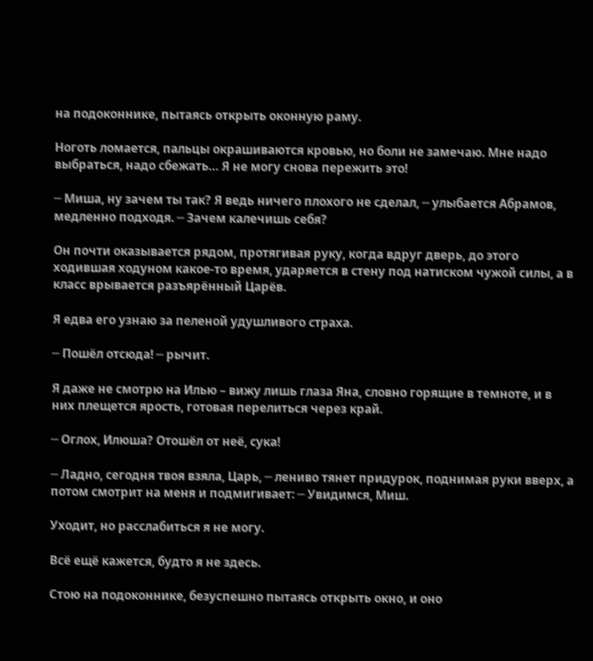на подоконнике, пытаясь открыть оконную раму.

Ноготь ломается, пальцы окрашиваются кровью, но боли не замечаю. Мне надо выбраться, надо сбежать… Я не могу снова пережить это!

─ Миша, ну зачем ты так? Я ведь ничего плохого не сделал, ─ улыбается Абрамов, медленно подходя. ─ Зачем калечишь себя?

Он почти оказывается рядом, протягивая руку, когда вдруг дверь, до этого ходившая ходуном какое-то время, ударяется в стену под натиском чужой силы, а в класс врывается разъярённый Царёв.

Я едва его узнаю за пеленой удушливого страха.

─ Пошёл отсюда! ─ рычит.

Я даже не смотрю на Илью – вижу лишь глаза Яна, словно горящие в темноте, и в них плещется ярость, готовая перелиться через край.

─ Оглох, Илюша? Отошёл от неё, сука!

─ Ладно, сегодня твоя взяла, Царь, ─ лениво тянет придурок, поднимая руки вверх, а потом смотрит на меня и подмигивает: ─ Увидимся, Миш.

Уходит, но расслабиться я не могу.

Всё ещё кажется, будто я не здесь.

Стою на подоконнике, безуспешно пытаясь открыть окно, и оно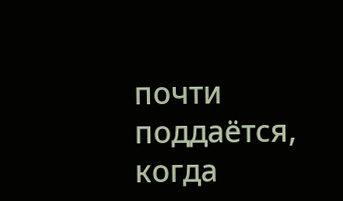почти поддаётся, когда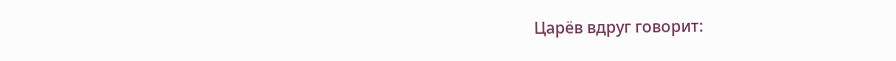Царёв вдруг говорит: